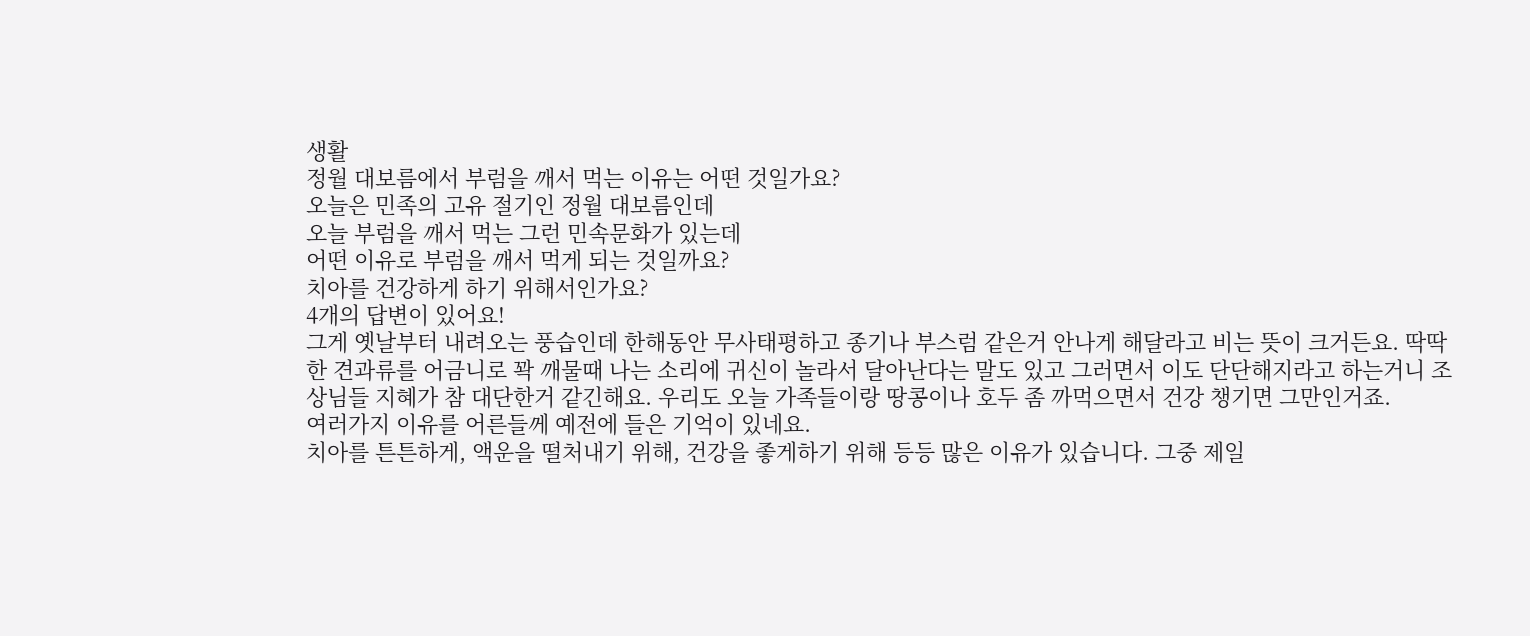생활
정월 대보름에서 부럼을 깨서 먹는 이유는 어떤 것일가요?
오늘은 민족의 고유 절기인 정월 대보름인데
오늘 부럼을 깨서 먹는 그런 민속문화가 있는데
어떤 이유로 부럼을 깨서 먹게 되는 것일까요?
치아를 건강하게 하기 위해서인가요?
4개의 답변이 있어요!
그게 옛날부터 내려오는 풍습인데 한해동안 무사태평하고 종기나 부스럼 같은거 안나게 해달라고 비는 뜻이 크거든요. 딱딱한 견과류를 어금니로 꽉 깨물때 나는 소리에 귀신이 놀라서 달아난다는 말도 있고 그러면서 이도 단단해지라고 하는거니 조상님들 지혜가 참 대단한거 같긴해요. 우리도 오늘 가족들이랑 땅콩이나 호두 좀 까먹으면서 건강 챙기면 그만인거죠.
여러가지 이유를 어른들께 예전에 들은 기억이 있네요.
치아를 튼튼하게, 액운을 떨처내기 위해, 건강을 좋게하기 위해 등등 많은 이유가 있습니다. 그중 제일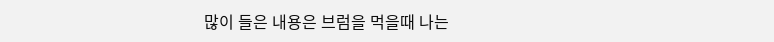많이 들은 내용은 브럼을 먹을때 나는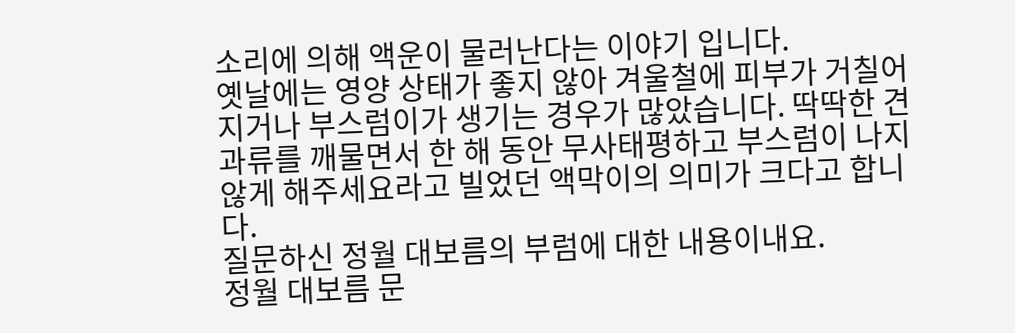소리에 의해 액운이 물러난다는 이야기 입니다.
옛날에는 영양 상태가 좋지 않아 겨울철에 피부가 거칠어지거나 부스럼이가 생기는 경우가 많았습니다. 딱딱한 견과류를 깨물면서 한 해 동안 무사태평하고 부스럼이 나지 않게 해주세요라고 빌었던 액막이의 의미가 크다고 합니다.
질문하신 정월 대보름의 부럼에 대한 내용이내요.
정월 대보름 문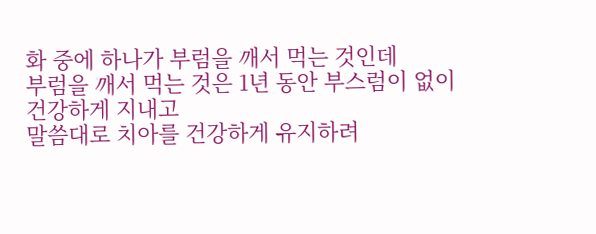화 중에 하나가 부럼을 깨서 먹는 것인데
부럼을 깨서 먹는 것은 1년 동안 부스럼이 없이
건강하게 지내고
말씀대로 치아를 건강하게 유지하려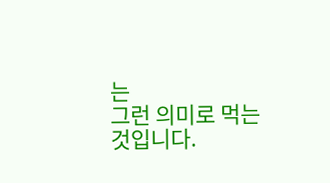는
그런 의미로 먹는 것입니다.